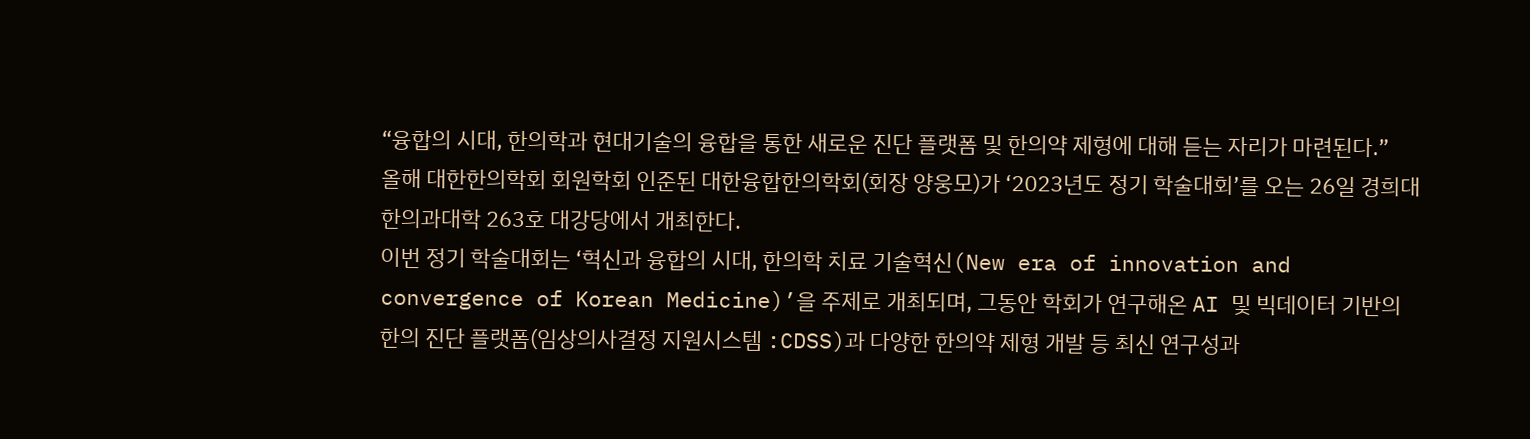“융합의 시대, 한의학과 현대기술의 융합을 통한 새로운 진단 플랫폼 및 한의약 제형에 대해 듣는 자리가 마련된다.”
올해 대한한의학회 회원학회 인준된 대한융합한의학회(회장 양웅모)가 ‘2023년도 정기 학술대회’를 오는 26일 경희대 한의과대학 263호 대강당에서 개최한다.
이번 정기 학술대회는 ‘혁신과 융합의 시대, 한의학 치료 기술혁신(New era of innovation and convergence of Korean Medicine)’을 주제로 개최되며, 그동안 학회가 연구해온 AI 및 빅데이터 기반의 한의 진단 플랫폼(임상의사결정 지원시스템 :CDSS)과 다양한 한의약 제형 개발 등 최신 연구성과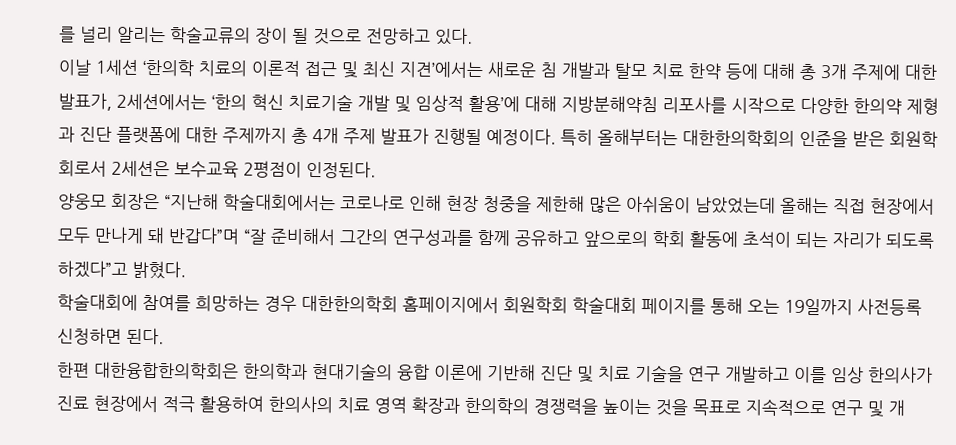를 널리 알리는 학술교류의 장이 될 것으로 전망하고 있다.
이날 1세션 ‘한의학 치료의 이론적 접근 및 최신 지견’에서는 새로운 침 개발과 탈모 치료 한약 등에 대해 총 3개 주제에 대한 발표가, 2세션에서는 ‘한의 혁신 치료기술 개발 및 임상적 활용’에 대해 지방분해약침 리포사를 시작으로 다양한 한의약 제형과 진단 플랫폼에 대한 주제까지 총 4개 주제 발표가 진행될 예정이다. 특히 올해부터는 대한한의학회의 인준을 받은 회원학회로서 2세션은 보수교육 2평점이 인정된다.
양웅모 회장은 “지난해 학술대회에서는 코로나로 인해 현장 청중을 제한해 많은 아쉬움이 남았었는데 올해는 직접 현장에서 모두 만나게 돼 반갑다”며 “잘 준비해서 그간의 연구성과를 함께 공유하고 앞으로의 학회 활동에 초석이 되는 자리가 되도록 하겠다”고 밝혔다.
학술대회에 참여를 희망하는 경우 대한한의학회 홈페이지에서 회원학회 학술대회 페이지를 통해 오는 19일까지 사전등록 신청하면 된다.
한편 대한융합한의학회은 한의학과 현대기술의 융합 이론에 기반해 진단 및 치료 기술을 연구 개발하고 이를 임상 한의사가 진료 현장에서 적극 활용하여 한의사의 치료 영역 확장과 한의학의 경쟁력을 높이는 것을 목표로 지속적으로 연구 및 개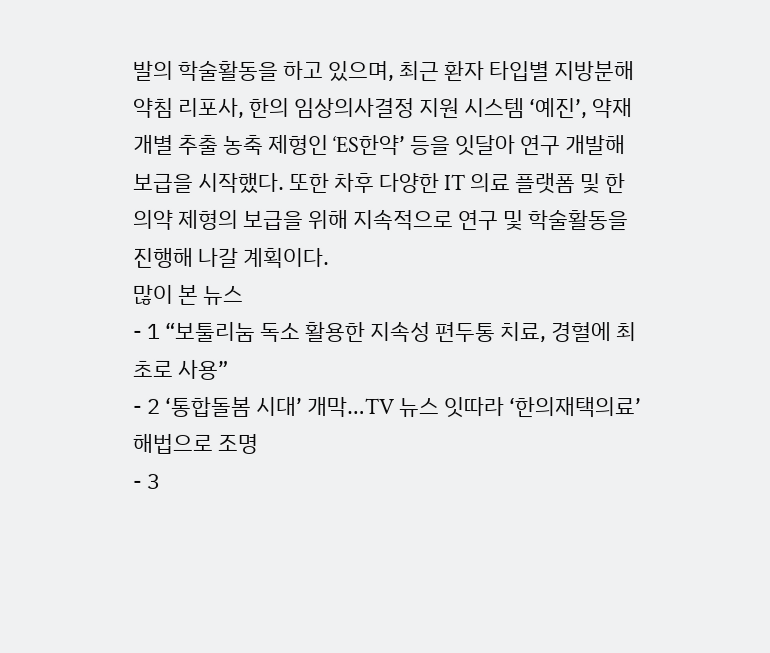발의 학술활동을 하고 있으며, 최근 환자 타입별 지방분해약침 리포사, 한의 임상의사결정 지원 시스템 ‘예진’, 약재개별 추출 농축 제형인 ‘ES한약’ 등을 잇달아 연구 개발해 보급을 시작했다. 또한 차후 다양한 IT 의료 플랫폼 및 한의약 제형의 보급을 위해 지속적으로 연구 및 학술활동을 진행해 나갈 계획이다.
많이 본 뉴스
- 1 “보툴리눔 독소 활용한 지속성 편두통 치료, 경혈에 최초로 사용”
- 2 ‘통합돌봄 시대’ 개막…TV 뉴스 잇따라 ‘한의재택의료’ 해법으로 조명
- 3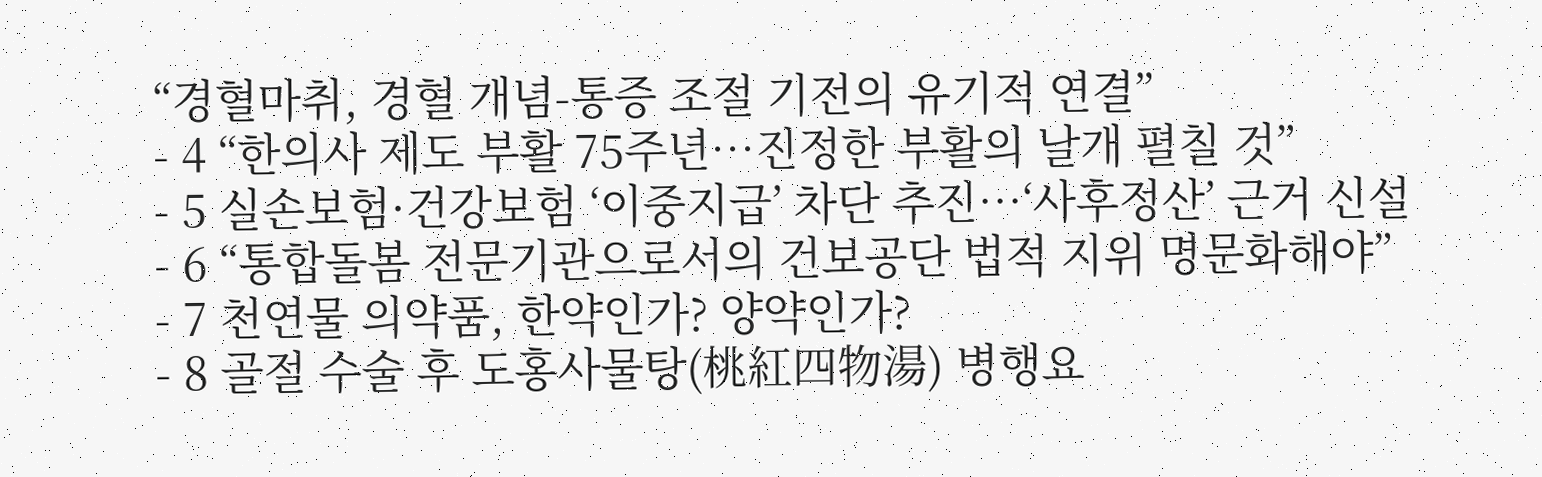“경혈마취, 경혈 개념-통증 조절 기전의 유기적 연결”
- 4 “한의사 제도 부활 75주년…진정한 부활의 날개 펼칠 것”
- 5 실손보험·건강보험 ‘이중지급’ 차단 추진…‘사후정산’ 근거 신설
- 6 “통합돌봄 전문기관으로서의 건보공단 법적 지위 명문화해야”
- 7 천연물 의약품, 한약인가? 양약인가?
- 8 골절 수술 후 도홍사물탕(桃紅四物湯) 병행요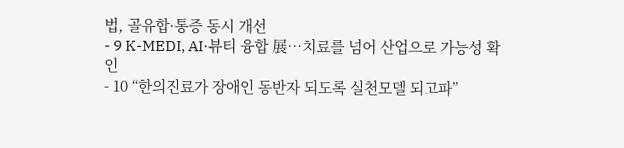법, 골유합·통증 동시 개선
- 9 K-MEDI, AI·뷰티 융합 展…치료를 넘어 산업으로 가능성 확인
- 10 “한의진료가 장애인 동반자 되도록 실천모델 되고파”